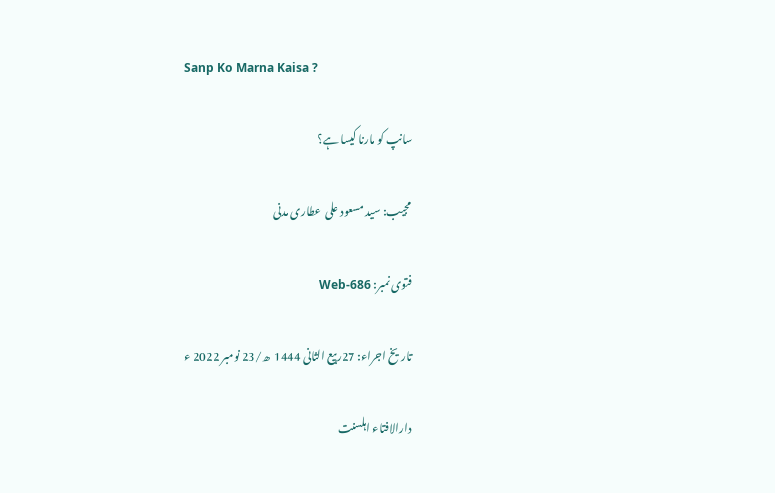Sanp Ko Marna Kaisa ?

سانپ کو مارنا کیسا ہے؟

مجیب: سید مسعود علی  عطاری مدنی

فتوی نمبر: Web-686

تاریخ اجراء: 27ربیع الثانی 1444  ھ/23 نومبر 2022 ء

دارالافتاء اہلسنت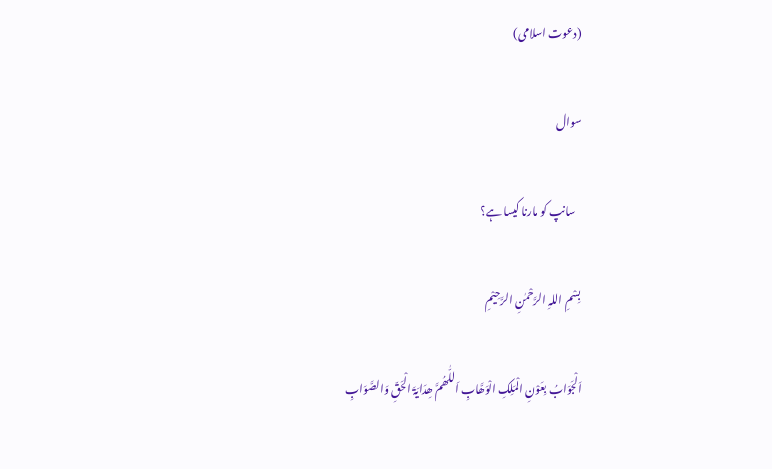(دعوت اسلامی)

سوال

   سانپ کو مارنا کیسا ہے؟

بِسْمِ اللہِ الرَّحْمٰنِ الرَّحِیْمِ

اَلْجَوَابُ بِعَوْنِ الْمَلِکِ الْوَھَّابِ اَللّٰھُمَّ ھِدَایَۃَ الْحَقِّ وَالصَّوَابِ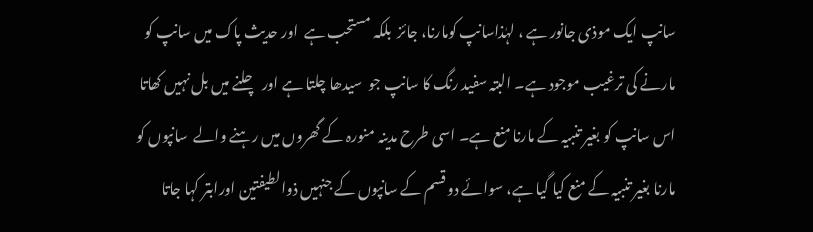سانپ ایک موذی جانور ہے ، لہٰذاسانپ کومارنا، جائز  بلکہ مستحب ہے  اور حدیث پاک میں سانپ کو مارنے کی ترغیب موجود ہے۔ البتہ سفید رنگ کا سانپ جو  سیدھا چلتا ہے اور  چلنے میں بل نہیں کھاتا  اس سانپ کو بغیر تنبیہ کے مارنا منع ہے۔ اسی طرح مدینہ منورہ کے گھروں میں رہنے والے  سانپوں کو  مارنا بغیر تنبیہ کے منع کیا گیا ہے، سوائے دو قسم کے سانپوں کے جنہیں ذوالطیفتین اورابتر کہا جاتا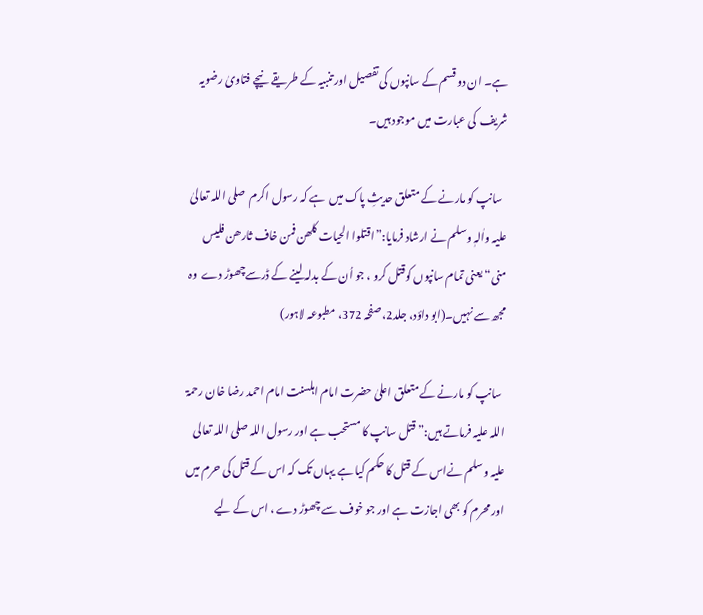ہے۔ ان دو قسم کے سانپوں کی تفصیل اور تنبیہ کے طریقے  نیچے فتاویٰ رضویہ شریف  کی عبارت میں موجود ہیں۔

  سانپ کو مارنے کے متعلق حدیثِ پاک میں  ہے کہ رسول اکرم  صلی اللہ تعالیٰ علیہ واٰلہٖ وسلم نے ارشاد فرمایا:”اقتلوا الحیات کلھن فمن خاف ثارھن فلیس منی“ یعنی تمام سانپوں کوقتل کرو ، جو اُن کے بدلہ لینے کے ڈرسےچھوڑ دے  وہ مجھ سے نہیں۔(ابو داؤد، جلد2، صفحہ 372، مطبوعہ لاہور)

  سانپ کو مارنے کے متعلق اعلیٰ حضرت امام اہلسنت امام احمد رضا خان رحمۃ اللہ علیہ فرماتے ہیں:”قتل سانپ کا مستحب ہے اور رسول اللہ صلی اللہ تعالی علیہ وسلم نےاس کے قتل کا حکم کیا ہے یہاں تک کہ اس کے قتل کی حرم میں اور محرم کو بھی اجازت ہے اور جو خوف سے چھوڑ دے ، اس کے لیے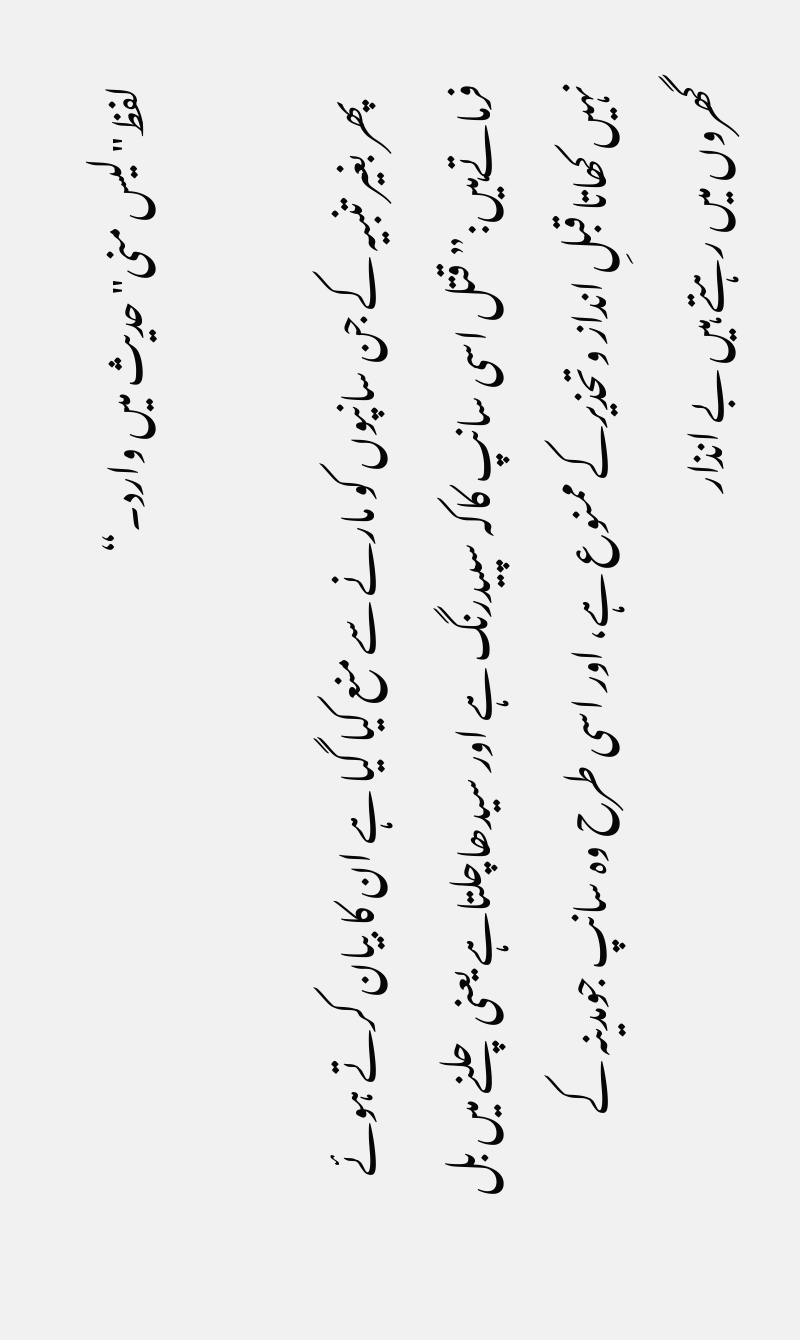لفظ"لیس منی"حدیث میں وارد۔“

  پھر بغیر تنبیہ کے جن سانپوں کو مارنے سے منع کیا گیا ہے ان کا بیان کرتے ہوئے  فرماتےہیں:”قتل اسی سانپ کاکہ سپیدرنگ ہے اور سیدھاچلتاہے یعنی چلنے میں بل نہیں کھاتا قبلِ انداز وتحذیرکے ممنوع ہے، اور اسی طرح وہ سانپ جومدینہ کے گھروں میں رہتے ہیں بے انذار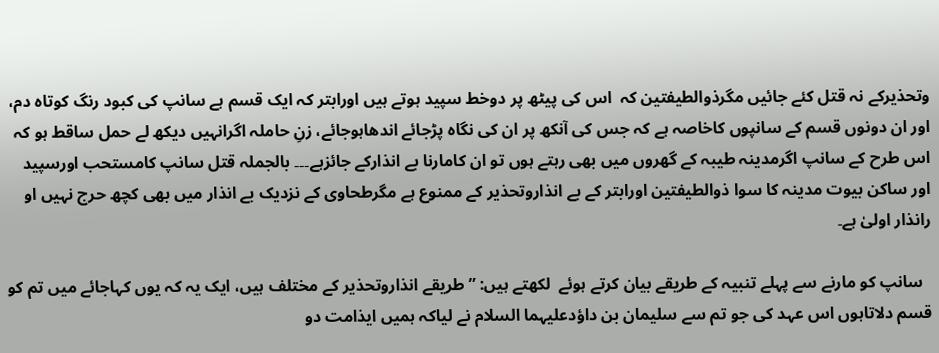وتحذیرکے نہ قتل کئے جائیں مگرذوالطیفتین کہ  اس کی پیٹھ پر دوخط سپید ہوتے ہیں اورابتر کہ ایک قسم ہے سانپ کی کبود رنگ کوتاہ دم، اور ان دونوں قسم کے سانپوں کاخاصہ ہے کہ جس کی آنکھ پر ان کی نگاہ پڑجائے اندھاہوجائے، زنِ حاملہ اگرانہیں دیکھ لے حمل ساقط ہو کہ اس طرح کے سانپ اگرمدینہ طیبہ کے گھروں میں بھی رہتے ہوں تو ان کامارنا بے انذارکے جائزہے۔۔۔ بالجملہ قتل سانپ کامستحب اورسپید اور ساکن بیوت مدینہ کا سوا ذوالطیفتین اورابتر کے بے انذاروتحذیر کے ممنوع ہے مگرطحاوی کے نزدیک بے انذار میں بھی کچھ حرج نہیں او رانذار اولیٰ ہے۔

  سانپ کو مارنے سے پہلے تنبیہ کے طریقے بیان کرتے ہوئے  لکھتے ہیں: ” طریقے انذاروتحذیر کے مختلف ہیں، ایک یہ کہ یوں کہاجائے میں تم کو قسم دلاتاہوں اس عہد کی جو تم سے سلیمان بن داؤدعلیہما السلام نے لیاکہ ہمیں ایذامت دو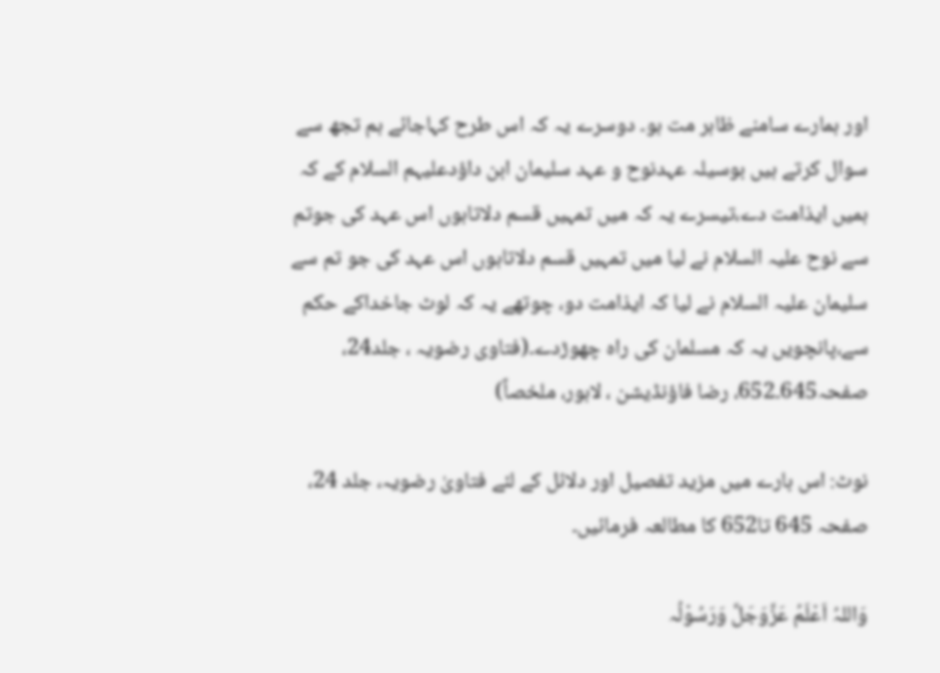اور ہمارے سامنے ظاہر مت ہو۔ دوسرے یہ کہ اس طرح کہاجائے ہم تجھ سے سوال کرتے ہیں بوسیلہ عہدنوح و عہد سلیمان ابن داؤدعلیہم السلام کے کہ ہمیں ایذامت دے،تیسرے یہ کہ میں تمہیں قسم دلاتاہوں اس عہد کی جوتم سے نوح علیہ السلام نے لیا میں تمہیں قسم دلاتاہوں اس عہد کی جو تم سے سلیمان علیہ السلام نے لیا کہ ایذامت دو، چوتھے یہ کہ لوٹ جاخداکے حکم سے،پانچویں یہ کہ مسلمان کی راہ چھوڑدے۔(فتاوی رضویہ ، جلد24، صفحہ645۔652، رضا فاؤنڈیشن ، لاہور، ملخصاً)

نوٹ: اس بارے میں مزید تفصیل اور دلائل کے لئے فتاویٰ رضویہ، جلد 24، صفحہ 645 تا652 کا مطالعہ فرمائیں۔

وَاللہُ اَعْلَمُ عَزَّوَجَلَّ وَرَسُوْلُہ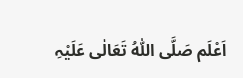اَعْلَم صَلَّی اللّٰہُ تَعَالٰی عَلَیْہِ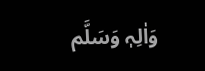وَاٰلِہٖ وَسَلَّم